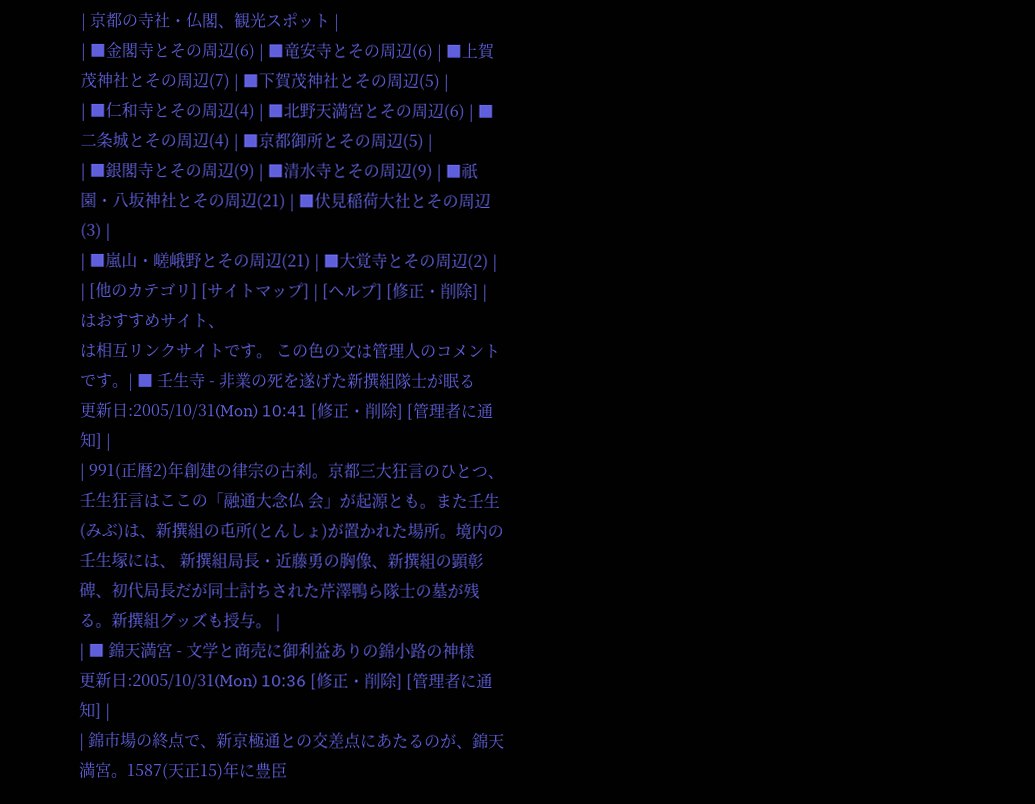| 京都の寺社・仏閣、観光スポット |
| ■金閣寺とその周辺(6) | ■竜安寺とその周辺(6) | ■上賀茂神社とその周辺(7) | ■下賀茂神社とその周辺(5) |
| ■仁和寺とその周辺(4) | ■北野天満宮とその周辺(6) | ■二条城とその周辺(4) | ■京都御所とその周辺(5) |
| ■銀閣寺とその周辺(9) | ■清水寺とその周辺(9) | ■祇園・八坂神社とその周辺(21) | ■伏見稲荷大社とその周辺(3) |
| ■嵐山・嵯峨野とその周辺(21) | ■大覚寺とその周辺(2) |
| [他のカテゴリ] [サイトマップ] | [ヘルプ] [修正・削除] |
はおすすめサイト、
は相互リンクサイトです。 この色の文は管理人のコメントです。| ■ 壬生寺 - 非業の死を遂げた新撰組隊士が眠る
更新日:2005/10/31(Mon) 10:41 [修正・削除] [管理者に通知] |
| 991(正暦2)年創建の律宗の古刹。京都三大狂言のひとつ、壬生狂言はここの「融通大念仏 会」が起源とも。また壬生(みぶ)は、新撰組の屯所(とんしょ)が置かれた場所。境内の壬生塚には、 新撰組局長・近藤勇の胸像、新撰組の顕彰碑、初代局長だが同士討ちされた芹澤鴨ら隊士の墓が残る。新撰組グッズも授与。 |
| ■ 錦天満宮 - 文学と商売に御利益ありの錦小路の神様
更新日:2005/10/31(Mon) 10:36 [修正・削除] [管理者に通知] |
| 錦市場の終点で、新京極通との交差点にあたるのが、錦天満宮。1587(天正15)年に豊臣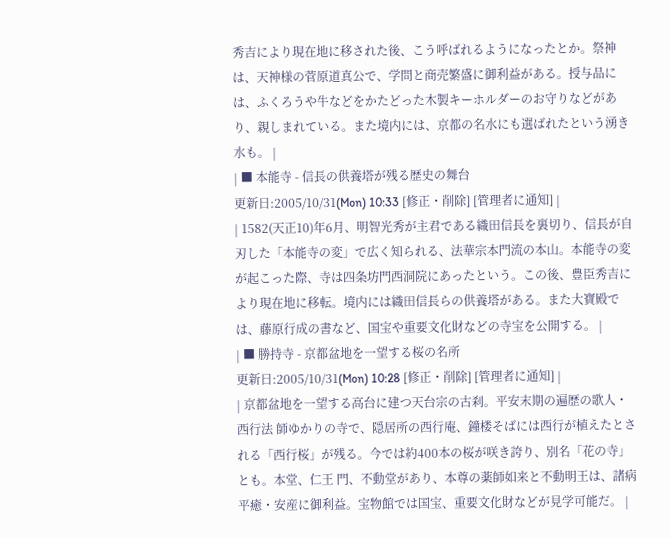秀吉により現在地に移された後、こう呼ばれるようになったとか。祭神は、天神様の菅原道真公で、学問と商売繁盛に御利益がある。授与品には、ふくろうや牛などをかたどった木製キーホルダーのお守りなどがあり、親しまれている。また境内には、京都の名水にも選ばれたという湧き水も。 |
| ■ 本能寺 - 信長の供養塔が残る歴史の舞台
更新日:2005/10/31(Mon) 10:33 [修正・削除] [管理者に通知] |
| 1582(天正10)年6月、明智光秀が主君である織田信長を裏切り、信長が自刃した「本能寺の変」で広く知られる、法華宗本門流の本山。本能寺の変が起こった際、寺は四条坊門西洞院にあったという。この後、豊臣秀吉により現在地に移転。境内には織田信長らの供養塔がある。また大寶殿では、藤原行成の書など、国宝や重要文化財などの寺宝を公開する。 |
| ■ 勝持寺 - 京都盆地を一望する桜の名所
更新日:2005/10/31(Mon) 10:28 [修正・削除] [管理者に通知] |
| 京都盆地を一望する高台に建つ天台宗の古刹。平安末期の遍歴の歌人・西行法 師ゆかりの寺で、隠居所の西行庵、鐘楼そばには西行が植えたとされる「西行桜」が残る。今では約400本の桜が咲き誇り、別名「花の寺」とも。本堂、仁王 門、不動堂があり、本尊の薬師如来と不動明王は、諸病平癒・安産に御利益。宝物館では国宝、重要文化財などが見学可能だ。 |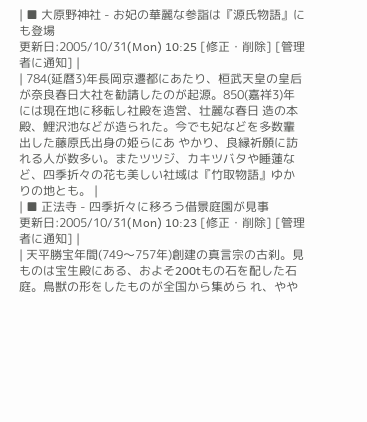| ■ 大原野神社 - お妃の華麗な参詣は『源氏物語』にも登場
更新日:2005/10/31(Mon) 10:25 [修正・削除] [管理者に通知] |
| 784(延暦3)年長岡京遷都にあたり、桓武天皇の皇后が奈良春日大社を勧請したのが起源。850(嘉祥3)年には現在地に移転し社殿を造営、壮麗な春日 造の本殿、鯉沢池などが造られた。今でも妃などを多数輩出した藤原氏出身の姫らにあ やかり、良縁祈願に訪れる人が数多い。またツツジ、カキツバタや睡蓮など、四季折々の花も美しい社域は『竹取物語』ゆかりの地とも。 |
| ■ 正法寺 - 四季折々に移ろう借景庭園が見事
更新日:2005/10/31(Mon) 10:23 [修正・削除] [管理者に通知] |
| 天平勝宝年間(749〜757年)創建の真言宗の古刹。見ものは宝生殿にある、およそ200tもの石を配した石庭。鳥獣の形をしたものが全国から集めら れ、やや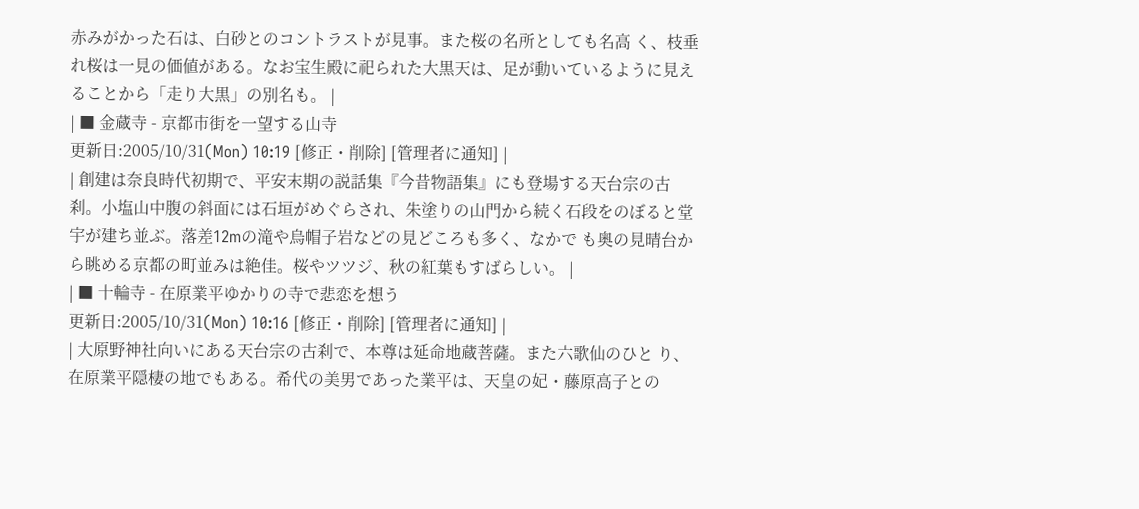赤みがかった石は、白砂とのコントラストが見事。また桜の名所としても名高 く、枝垂れ桜は一見の価値がある。なお宝生殿に祀られた大黒天は、足が動いているように見えることから「走り大黒」の別名も。 |
| ■ 金蔵寺 - 京都市街を一望する山寺
更新日:2005/10/31(Mon) 10:19 [修正・削除] [管理者に通知] |
| 創建は奈良時代初期で、平安末期の説話集『今昔物語集』にも登場する天台宗の古刹。小塩山中腹の斜面には石垣がめぐらされ、朱塗りの山門から続く石段をのぼると堂宇が建ち並ぶ。落差12mの滝や烏帽子岩などの見どころも多く、なかで も奥の見晴台から眺める京都の町並みは絶佳。桜やツツジ、秋の紅葉もすばらしい。 |
| ■ 十輪寺 - 在原業平ゆかりの寺で悲恋を想う
更新日:2005/10/31(Mon) 10:16 [修正・削除] [管理者に通知] |
| 大原野神社向いにある天台宗の古刹で、本尊は延命地蔵菩薩。また六歌仙のひと り、在原業平隠棲の地でもある。希代の美男であった業平は、天皇の妃・藤原高子との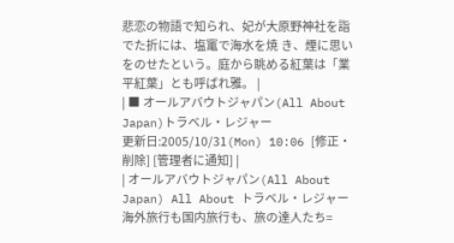悲恋の物語で知られ、妃が大原野神社を詣でた折には、塩竃で海水を焼 き、煙に思いをのせたという。庭から眺める紅葉は「業平紅葉」とも呼ばれ雅。 |
| ■ オールアバウトジャパン(All About Japan)トラベル・レジャー
更新日:2005/10/31(Mon) 10:06 [修正・削除] [管理者に通知] |
| オールアバウトジャパン(All About Japan) All About トラベル・レジャー 海外旅行も国内旅行も、旅の達人たち=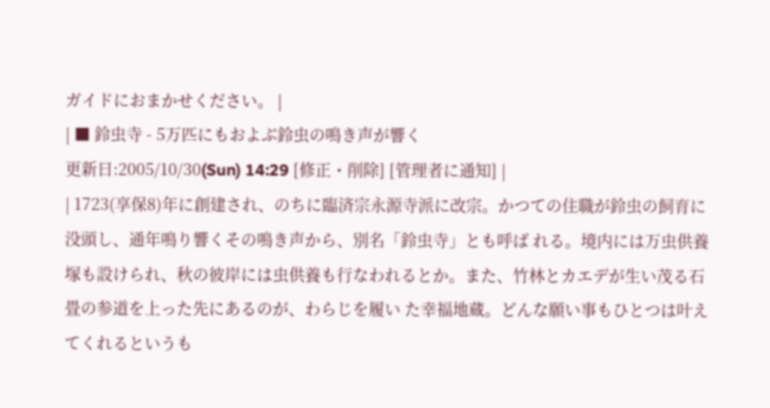ガイドにおまかせください。 |
| ■ 鈴虫寺 - 5万匹にもおよぶ鈴虫の鳴き声が響く
更新日:2005/10/30(Sun) 14:29 [修正・削除] [管理者に通知] |
| 1723(享保8)年に創建され、のちに臨済宗永源寺派に改宗。かつての住職が鈴虫の飼育に没頭し、通年鳴り響くその鳴き声から、別名「鈴虫寺」とも呼ば れる。境内には万虫供養塚も設けられ、秋の彼岸には虫供養も行なわれるとか。また、竹林とカエデが生い茂る石畳の参道を上った先にあるのが、わらじを履い た幸福地蔵。どんな願い事もひとつは叶えてくれるというも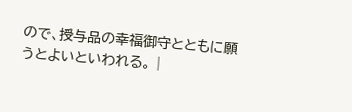ので、授与品の幸福御守とともに願うとよいといわれる。 |